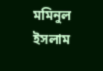মমিনুল ইসলাম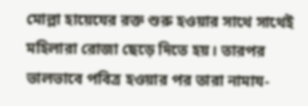মোল্লা হায়েযের রক্ত শুরু হওয়ার সাথে সাথেই মহিলারা রোজা ছেড়ে দিতে হয়। তারপর ভালভাবে পবিত্র হওয়ার পর তারা নামায-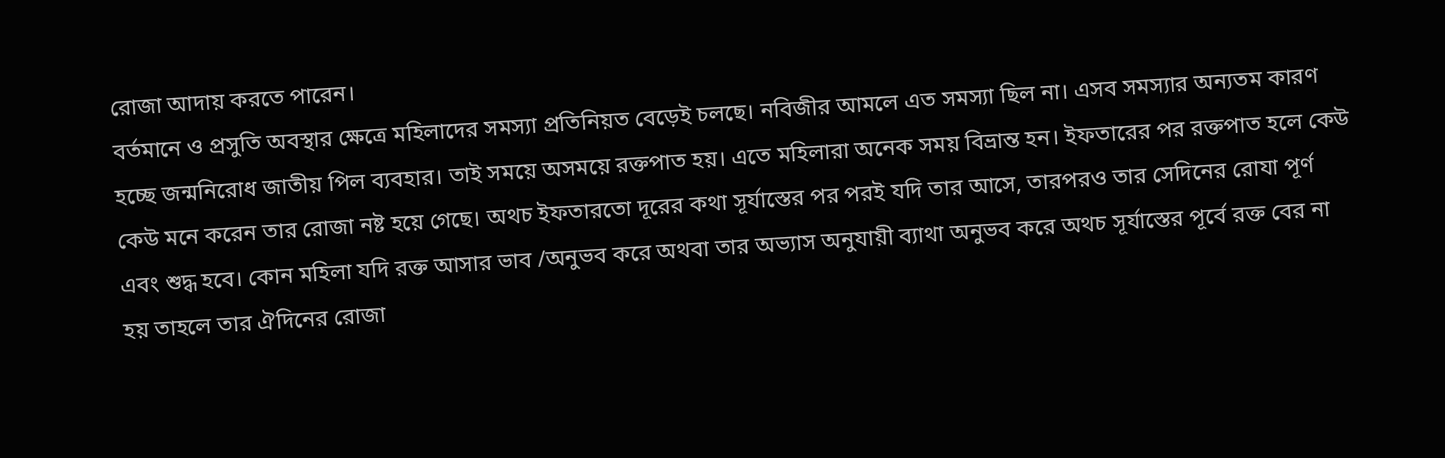রোজা আদায় করতে পারেন।
বর্তমানে ও প্রসুতি অবস্থার ক্ষেত্রে মহিলাদের সমস্যা প্রতিনিয়ত বেড়েই চলছে। নবিজীর আমলে এত সমস্যা ছিল না। এসব সমস্যার অন্যতম কারণ হচ্ছে জন্মনিরোধ জাতীয় পিল ব্যবহার। তাই সময়ে অসময়ে রক্তপাত হয়। এতে মহিলারা অনেক সময় বিভ্রান্ত হন। ইফতারের পর রক্তপাত হলে কেউ কেউ মনে করেন তার রোজা নষ্ট হয়ে গেছে। অথচ ইফতারতো দূরের কথা সূর্যাস্তের পর পরই যদি তার আসে, তারপরও তার সেদিনের রোযা পূর্ণ এবং শুদ্ধ হবে। কোন মহিলা যদি রক্ত আসার ভাব /অনুভব করে অথবা তার অভ্যাস অনুযায়ী ব্যাথা অনুভব করে অথচ সূর্যাস্তের পূর্বে রক্ত বের না হয় তাহলে তার ঐদিনের রোজা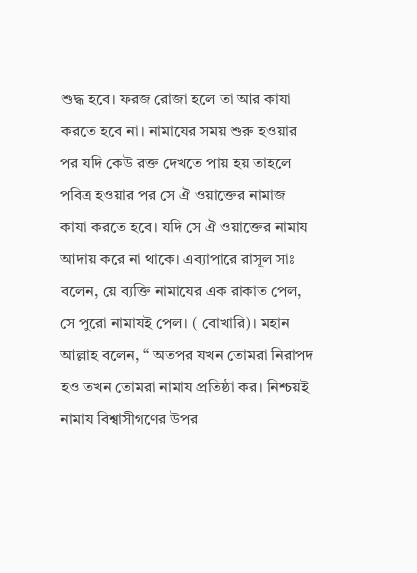শুদ্ধ হবে। ফরজ রোজা হলে তা আর কাযা করতে হবে না। নামাযের সময় শুরু হওয়ার পর যদি কেউ রক্ত দেখতে পায় হয় তাহলে পবিত্র হওয়ার পর সে ঐ ওয়াক্তের নামাজ কাযা করতে হবে। যদি সে ঐ ওয়াক্তের নামায আদায় করে না থাকে। এব্যাপারে রাসূল সাঃ বলেন, য়ে ব্যক্তি নামাযের এক রাকাত পেল, সে পুরো নামাযই পেল। ( বোখারি)। মহান আল্লাহ বলেন, “ অতপর যখন তোমরা নিরাপদ হও তখন তোমরা নামায প্রতিষ্ঠা কর। নিশ্চয়ই নামায বিশ্বাসীগণের উপর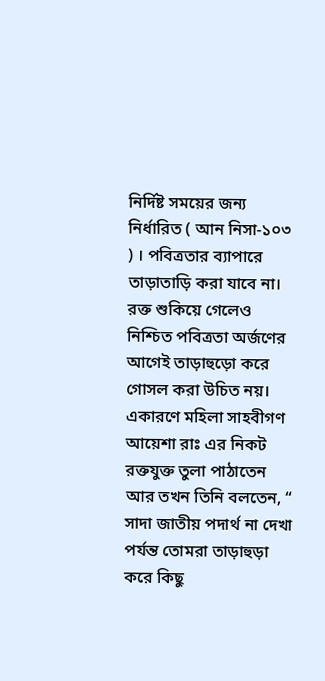নির্দিষ্ট সময়ের জন্য নির্ধারিত ( আন নিসা-১০৩ ) । পবিত্রতার ব্যাপারে তাড়াতাড়ি করা যাবে না। রক্ত শুকিয়ে গেলেও নিশ্চিত পবিত্রতা অর্জণের আগেই তাড়াহুড়ো করে গোসল করা উচিত নয়। একারণে মহিলা সাহবীগণ আয়েশা রাঃ এর নিকট রক্তযুক্ত তুলা পাঠাতেন আর তখন তিনি বলতেন, “ সাদা জাতীয় পদার্থ না দেখা পর্যন্ত তোমরা তাড়াহুড়া করে কিছু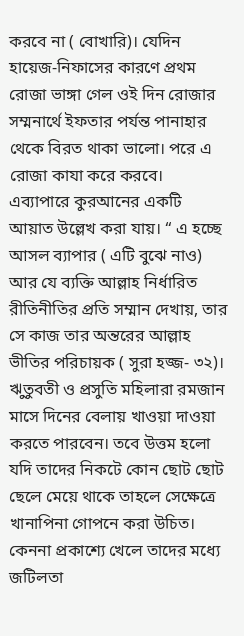করবে না ( বোখারি)। যেদিন হায়েজ-নিফাসের কারণে প্রথম রোজা ভাঙ্গা গেল ওই দিন রোজার সম্মনার্থে ইফতার পর্যন্ত পানাহার থেকে বিরত থাকা ভালো। পরে এ রোজা কাযা করে করবে। এব্যাপারে কুরআনের একটি আয়াত উল্লেখ করা যায়। “ এ হচ্ছে আসল ব্যাপার ( এটি বুঝে নাও) আর যে ব্যক্তি আল্লাহ নির্ধারিত রীতিনীতির প্রতি সম্মান দেখায়, তার সে কাজ তার অন্তরের আল্লাহ ভীতির পরিচায়ক ( সুরা হজ্জ- ৩২)। ঋুতুবতী ও প্রসুতি মহিলারা রমজান মাসে দিনের বেলায় খাওয়া দাওয়া করতে পারবেন। তবে উত্তম হলো যদি তাদের নিকটে কোন ছোট ছোট ছেলে মেয়ে থাকে তাহলে সেক্ষেত্রে খানাপিনা গোপনে করা উচিত। কেননা প্রকাশ্যে খেলে তাদের মধ্যে জটিলতা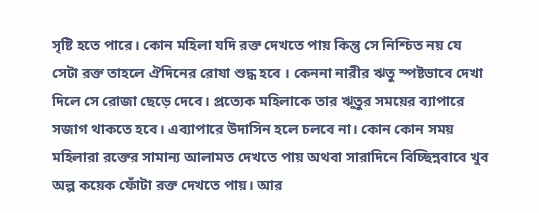সৃষ্টি হতে পারে। কোন মহিলা যদি রক্ত দেখতে পায় কিন্তু সে নিশ্চিত নয় যে সেটা রক্ত তাহলে ঐদিনের রোযা শুদ্ধ হবে । কেননা নারীর ঋতু স্পষ্টভাবে দেখা দিলে সে রোজা ছেড়ে দেবে। প্রত্যেক মহিলাকে তার ঋুতুর সময়ের ব্যাপারে সজাগ থাকতে হবে। এব্যাপারে উদাসিন হলে চলবে না। কোন কোন সময় মহিলারা রক্তের সামান্য আলামত দেখতে পায় অথবা সারাদিনে বিচ্ছিন্নবাবে খুব অল্প কয়েক ফোঁটা রক্ত দেখতে পায়। আর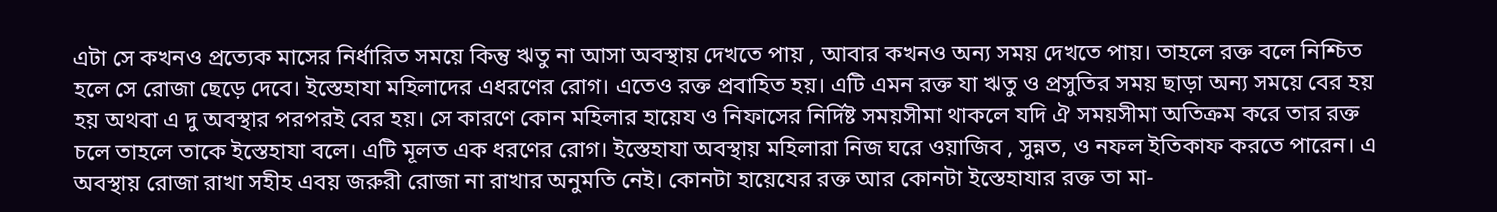এটা সে কখনও প্রত্যেক মাসের নির্ধারিত সময়ে কিন্তু ঋতু না আসা অবস্থায় দেখতে পায় , আবার কখনও অন্য সময় দেখতে পায়। তাহলে রক্ত বলে নিশ্চিত হলে সে রোজা ছেড়ে দেবে। ইস্তেহাযা মহিলাদের এধরণের রোগ। এতেও রক্ত প্রবাহিত হয়। এটি এমন রক্ত যা ঋতু ও প্রসুতির সময় ছাড়া অন্য সময়ে বের হয় হয় অথবা এ দু অবস্থার পরপরই বের হয়। সে কারণে কোন মহিলার হায়েয ও নিফাসের নির্দিষ্ট সময়সীমা থাকলে যদি ঐ সময়সীমা অতিক্রম করে তার রক্ত চলে তাহলে তাকে ইস্তেহাযা বলে। এটি মূলত এক ধরণের রোগ। ইস্তেহাযা অবস্থায় মহিলারা নিজ ঘরে ওয়াজিব , সুন্নত, ও নফল ইতিকাফ করতে পারেন। এ অবস্থায় রোজা রাখা সহীহ এবয় জরুরী রোজা না রাখার অনুমতি নেই। কোনটা হায়েযের রক্ত আর কোনটা ইস্তেহাযার রক্ত তা মা-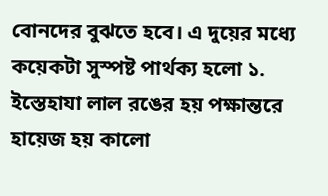বোনদের বুঝতে হবে। এ দুয়ের মধ্যে কয়েকটা সুস্পষ্ট পার্থক্য হলো ১. ইস্তেহাযা লাল রঙের হয় পক্ষান্তরে হায়েজ হয় কালো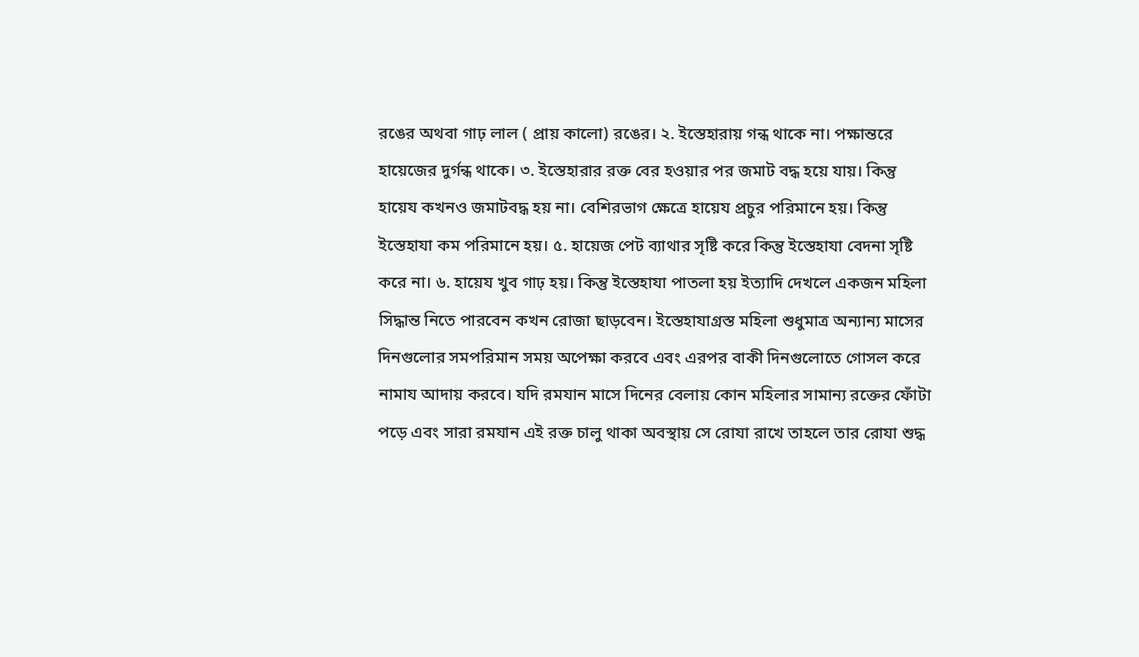রঙের অথবা গাঢ় লাল ( প্রায় কালো) রঙের। ২. ইস্তেহারায় গন্ধ থাকে না। পক্ষান্তরে হায়েজের দুর্গন্ধ থাকে। ৩. ইস্তেহারার রক্ত বের হওয়ার পর জমাট বদ্ধ হয়ে যায়। কিন্তু হায়েয কখনও জমাটবদ্ধ হয় না। বেশিরভাগ ক্ষেত্রে হায়েয প্রচুর পরিমানে হয়। কিন্তু ইস্তেহাযা কম পরিমানে হয়। ৫. হায়েজ পেট ব্যাথার সৃষ্টি করে কিন্তু ইস্তেহাযা বেদনা সৃষ্টি করে না। ৬. হায়েয খুব গাঢ় হয়। কিন্তু ইস্তেহাযা পাতলা হয় ইত্যাদি দেখলে একজন মহিলা সিদ্ধান্ত নিতে পারবেন কখন রোজা ছাড়বেন। ইস্তেহাযাগ্রস্ত মহিলা শুধুমাত্র অন্যান্য মাসের দিনগুলোর সমপরিমান সময় অপেক্ষা করবে এবং এরপর বাকী দিনগুলোতে গোসল করে নামায আদায় করবে। যদি রমযান মাসে দিনের বেলায় কোন মহিলার সামান্য রক্তের ফোঁটা পড়ে এবং সারা রমযান এই রক্ত চালু থাকা অবস্থায় সে রোযা রাখে তাহলে তার রোযা শুদ্ধ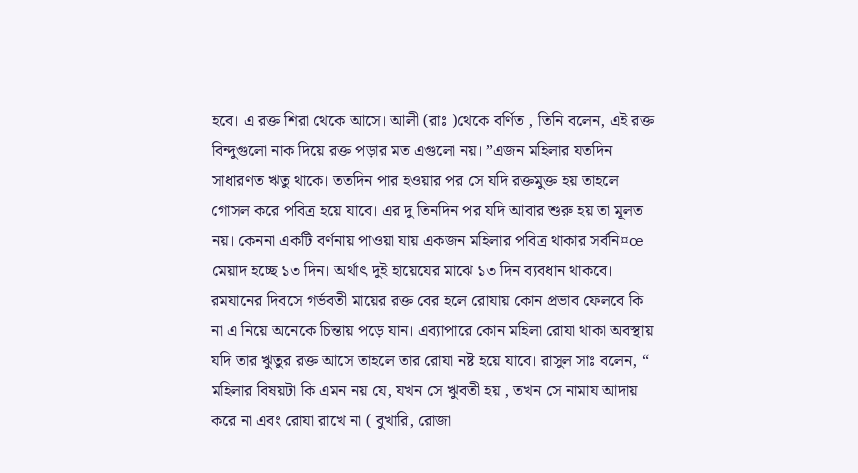হবে। এ রক্ত শিরা থেকে আসে। আলী (রাঃ )থেকে বর্ণিত , তিনি বলেন, এই রক্ত বিন্দুগুলো নাক দিয়ে রক্ত পড়ার মত এগুলো নয়। ”এজন মহিলার যতদিন সাধারণত ঋতু থাকে। ততদিন পার হওয়ার পর সে যদি রক্তমুক্ত হয় তাহলে গোসল করে পবিত্র হয়ে যাবে। এর দু তিনদিন পর যদি আবার শুরু হয় তা মূলত নয়। কেননা একটি বর্ণনায় পাওয়া যায় একজন মহিলার পবিত্র থাকার সর্বনি¤œ মেয়াদ হচ্ছে ১৩ দিন। অর্থাৎ দুই হায়েযের মাঝে ১৩ দিন ব্যবধান থাকবে। রমযানের দিবসে গর্ভবতী মায়ের রক্ত বের হলে রোযায় কোন প্রভাব ফেলবে কি না এ নিয়ে অনেকে চিন্তায় পড়ে যান। এব্যাপারে কোন মহিলা রোযা থাকা অবস্থায় যদি তার ঋুতুর রক্ত আসে তাহলে তার রোযা নষ্ট হয়ে যাবে। রাসুল সাঃ বলেন, “ মহিলার বিষয়টা কি এমন নয় যে, যখন সে ঋুবতী হয় , তখন সে নামায আদায় করে না এবং রোযা রাখে না ( বুখারি, রোজা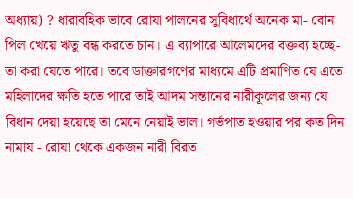অধ্যায়) ? ধারাবহিক ভাবে রোযা পালনের সুবিধার্থে অনেক মা- বোন পিল খেয়ে ঋতু বন্ধ করতে চান। এ ব্যাপারে আলেমদের বক্তব্য হচ্ছে- তা করা যেতে পারে। তবে ডাক্তারগণের মাধ্যমে এটি প্রমাণিত যে এতে মহিলাদের ক্ষতি হতে পারে তাই আদম সন্তানের নারীকূলের জন্য যে বিধান দেয়া হয়েছে তা মেনে নেয়াই ভাল। গর্ভপাত হওয়ার পর কত দিন নামায - রোযা থেকে একজন নারী বিরত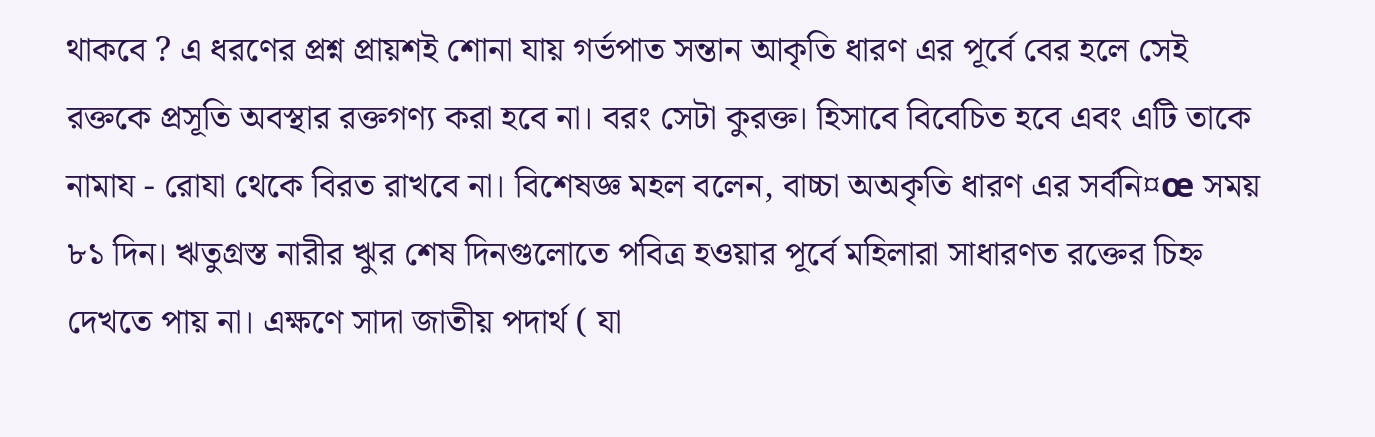থাকবে ? এ ধরণের প্রশ্ন প্রায়শই শোনা যায় গর্ভপাত সন্তান আকৃতি ধারণ এর পূর্বে বের হলে সেই রক্তকে প্রসূতি অবস্থার রক্তগণ্য করা হবে না। বরং সেটা কুরক্ত। হিসাবে বিবেচিত হবে এবং এটি তাকে নামায - রোযা থেকে বিরত রাখবে না। বিশেষজ্ঞ মহল বলেন, বাচ্চা অঅকৃতি ধারণ এর সর্বনি¤œ সময় ৮১ দিন। ঋতুগ্রস্ত নারীর ঋুর শেষ দিনগুলোতে পবিত্র হওয়ার পূর্বে মহিলারা সাধারণত রক্তের চিহ্ন দেখতে পায় না। এক্ষণে সাদা জাতীয় পদার্থ ( যা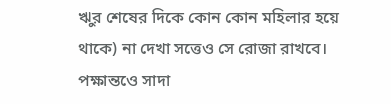ঋুর শেষের দিকে কোন কোন মহিলার হয়ে থাকে) না দেখা সত্তেও সে রোজা রাখবে। পক্ষান্তওে সাদা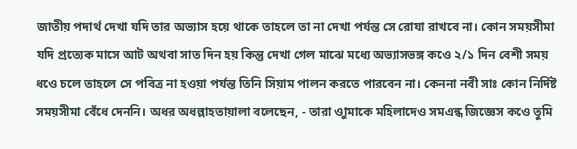জাতীয় পদার্থ দেখা যদি তার অভ্যাস হয়ে থাকে তাহলে তা না দেখা পর্যন্ত সে রোযা রাখবে না। কোন সময়সীমা যদি প্রত্যেক মাসে আট অথবা সাত দিন হয় কিন্তু দেখা গেল মাঝে মধ্যে অভ্যাসভঙ্গ কওে ২/১ দিন বেশী সময় ধওে চলে তাহলে সে পবিত্র না হওয়া পর্যন্ত তিনি সিয়াম পালন করতে পারবেন না। কেননা নবী সাঃ কোন নির্দিষ্ট সময়সীমা বেঁধে দেননি। অধর অধল্লাহতায়ালা বলেছেন, - তারা ওুামাকে মহিলাদেও সমএন্ধ জিজ্ঞেস কওে তুমি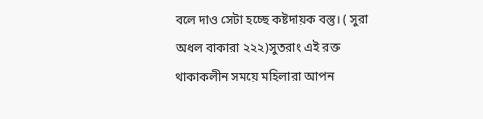বলে দাও সেটা হচ্ছে কষ্টদায়ক বস্তু। ( সুরা অধল বাকারা ২২২)সুতরাং এই রক্ত থাকাকলীন সময়ে মহিলারা আপন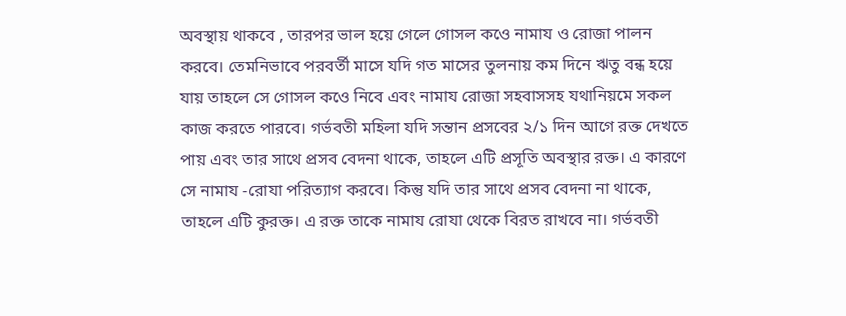অবস্থায় থাকবে , তারপর ভাল হয়ে গেলে গোসল কওে নামায ও রোজা পালন করবে। তেমনিভাবে পরবর্তী মাসে যদি গত মাসের তুলনায় কম দিনে ঋতু বন্ধ হয়ে যায় তাহলে সে গোসল কওে নিবে এবং নামায রোজা সহবাসসহ যথানিয়মে সকল কাজ করতে পারবে। গর্ভবতী মহিলা যদি সন্তান প্রসবের ২/১ দিন আগে রক্ত দেখতে পায় এবং তার সাথে প্রসব বেদনা থাকে, তাহলে এটি প্রসূতি অবস্থার রক্ত। এ কারণে সে নামায -রোযা পরিত্যাগ করবে। কিন্তু যদি তার সাথে প্রসব বেদনা না থাকে, তাহলে এটি কুরক্ত। এ রক্ত তাকে নামায রোযা থেকে বিরত রাখবে না। গর্ভবতী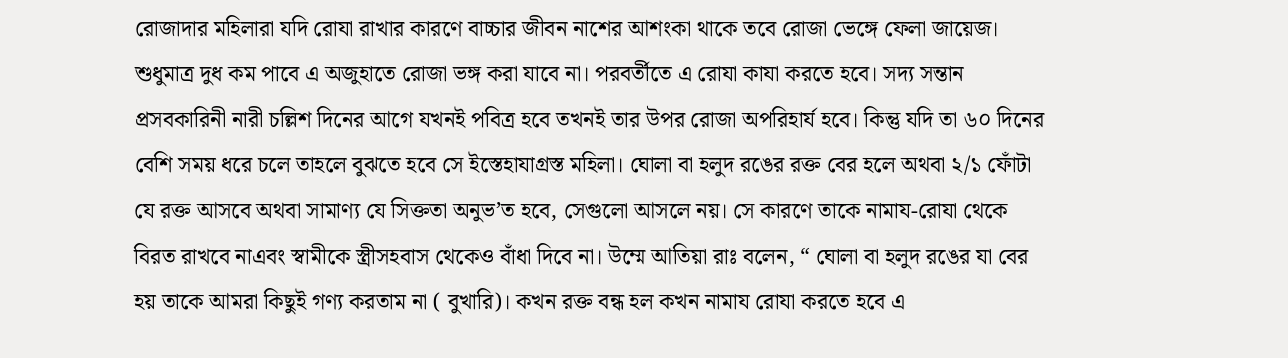রোজাদার মহিলারা যদি রোযা রাখার কারণে বাচ্চার জীবন নাশের আশংকা থাকে তবে রোজা ভেঙ্গে ফেলা জায়েজ। শুধুমাত্র দুধ কম পাবে এ অজুহাতে রোজা ভঙ্গ করা যাবে না। পরবর্তীতে এ রোযা কাযা করতে হবে। সদ্য সন্তান প্রসবকারিনী নারী চল্লিশ দিনের আগে যখনই পবিত্র হবে তখনই তার উপর রোজা অপরিহার্য হবে। কিন্তু যদি তা ৬০ দিনের বেশি সময় ধরে চলে তাহলে বুঝতে হবে সে ইস্তেহাযাগ্রস্ত মহিলা। ঘোলা বা হলুদ রঙের রক্ত বের হলে অথবা ২/১ ফোঁটা যে রক্ত আসবে অথবা সামাণ্য যে সিক্ততা অনুভ’ত হবে, সেগুলো আসলে নয়। সে কারণে তাকে নামায-রোযা থেকে বিরত রাখবে নাএবং স্বামীকে স্ত্রীসহবাস থেকেও বাঁধা দিবে না। উম্মে আতিয়া রাঃ বলেন, “ ঘোলা বা হলুদ রঙের যা বের হয় তাকে আমরা কিছুই গণ্য করতাম না ( বুখারি)। কখন রক্ত বন্ধ হল কখন নামায রোযা করতে হবে এ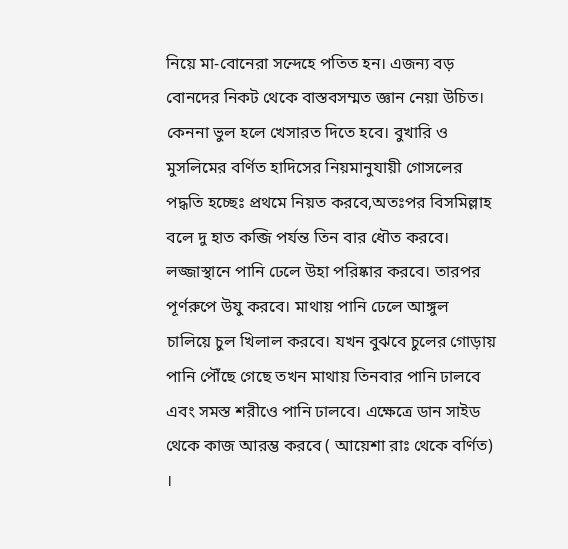নিয়ে মা-বোনেরা সন্দেহে পতিত হন। এজন্য বড় বোনদের নিকট থেকে বাস্তবসম্মত জ্ঞান নেয়া উচিত। কেননা ভুল হলে খেসারত দিতে হবে। বুখারি ও মুসলিমের বর্ণিত হাদিসের নিয়মানুযায়ী গোসলের পদ্ধতি হচ্ছেঃ প্রথমে নিয়ত করবে,অতঃপর বিসমিল্লাহ বলে দু হাত কব্জি পর্যন্ত তিন বার ধৌত করবে। লজ্জাস্থানে পানি ঢেলে উহা পরিষ্কার করবে। তারপর পূর্ণরুপে উযু করবে। মাথায় পানি ঢেলে আঙ্গুল চালিয়ে চুল খিলাল করবে। যখন বুঝবে চুলের গোড়ায় পানি পৌঁছে গেছে তখন মাথায় তিনবার পানি ঢালবে এবং সমস্ত শরীওে পানি ঢালবে। এক্ষেত্রে ডান সাইড থেকে কাজ আরম্ভ করবে ( আয়েশা রাঃ থেকে বর্ণিত) ।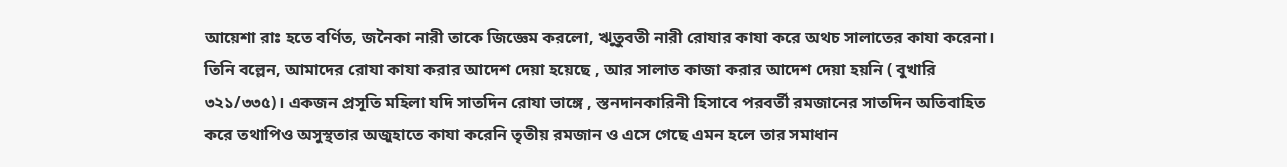আয়েশা রাঃ হতে বর্ণিত, জনৈকা নারী তাকে জিজ্ঞেম করলো, ঋুতুবতী নারী রোযার কাযা করে অথচ সালাতের কাযা করেনা। তিনি বল্লেন, আমাদের রোযা কাযা করার আদেশ দেয়া হয়েছে , আর সালাত কাজা করার আদেশ দেয়া হয়নি ( বুখারি ৩২১/৩৩৫)। একজন প্রসূতি মহিলা যদি সাতদিন রোযা ভাঙ্গে , স্তনদানকারিনী হিসাবে পরবর্তী রমজানের সাতদিন অতিবাহিত করে তথাপিও অসুস্থতার অজুহাতে কাযা করেনি তৃতীয় রমজান ও এসে গেছে এমন হলে তার সমাধান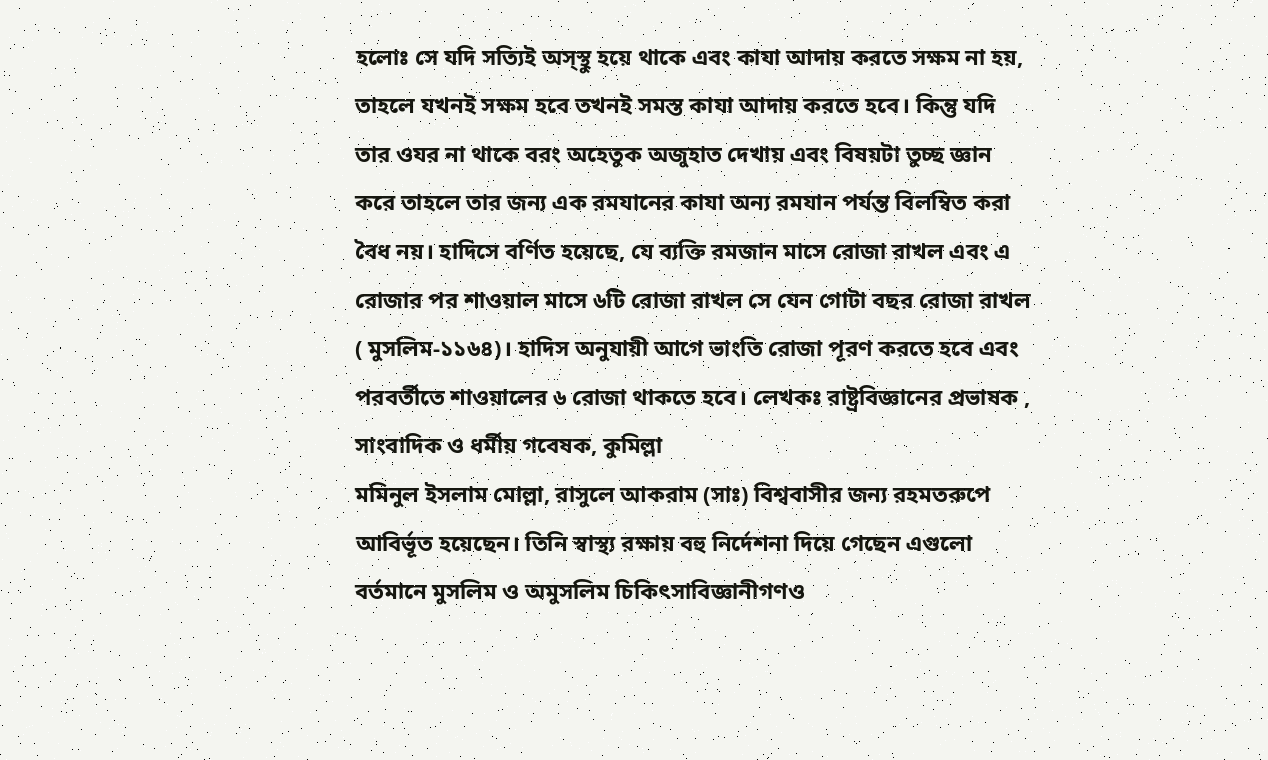হলোঃ সে যদি সত্যিই অস্স্থু হয়ে থাকে এবং কাযা আদায় করতে সক্ষম না হয়, তাহলে যখনই সক্ষম হবে তখনই সমস্ত কাযা আদায় করতে হবে। কিন্তু যদি তার ওযর না থাকে বরং অহেতুক অজুহাত দেখায় এবং বিষয়টা তুচ্ছ জ্ঞান করে তাহলে তার জন্য এক রমযানের কাযা অন্য রমযান পর্যন্ত বিলম্বিত করা বৈধ নয়। হাদিসে বর্ণিত হয়েছে, যে ব্যক্তি রমজান মাসে রোজা রাখল এবং এ রোজার পর শাওয়াল মাসে ৬টি রোজা রাখল সে যেন গোটা বছর রোজা রাখল ( মুসলিম-১১৬৪)। হাদিস অনুযায়ী আগে ভাংতি রোজা পূরণ করতে হবে এবং পরবর্তীতে শাওয়ালের ৬ রোজা থাকতে হবে। লেখকঃ রাষ্ট্রবিজ্ঞানের প্রভাষক , সাংবাদিক ও ধর্মীয় গবেষক, কুমিল্লা
মমিনুল ইসলাম মোল্লা, রাসুলে আকরাম (সাঃ) বিশ্ববাসীর জন্য রহমতরুপে আবির্ভূত হয়েছেন। তিনি স্বাস্থ্য রক্ষায় বহু নির্দেশনা দিয়ে গেছেন এগুলো বর্তমানে মুসলিম ও অমুসলিম চিকিৎসাবিজ্ঞানীগণও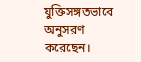যুক্তিসঙ্গতভাবে অনুসরণ করেছেন।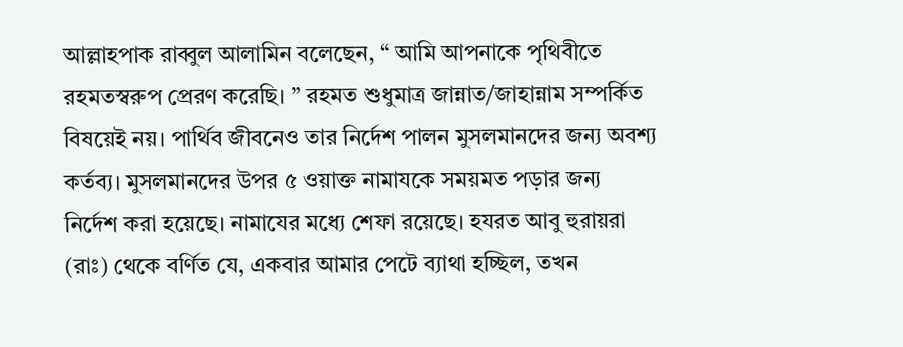আল্লাহপাক রাব্বুল আলামিন বলেছেন, “ আমি আপনাকে পৃথিবীতে রহমতস্বরুপ প্রেরণ করেছি। ” রহমত শুধুমাত্র জান্নাত/জাহান্নাম সম্পর্কিত বিষয়েই নয়। পার্থিব জীবনেও তার নির্দেশ পালন মুসলমানদের জন্য অবশ্য কর্তব্য। মুসলমানদের উপর ৫ ওয়াক্ত নামাযকে সময়মত পড়ার জন্য নির্দেশ করা হয়েছে। নামাযের মধ্যে শেফা রয়েছে। হযরত আবু হুরায়রা (রাঃ) থেকে বর্ণিত যে, একবার আমার পেটে ব্যাথা হচ্ছিল, তখন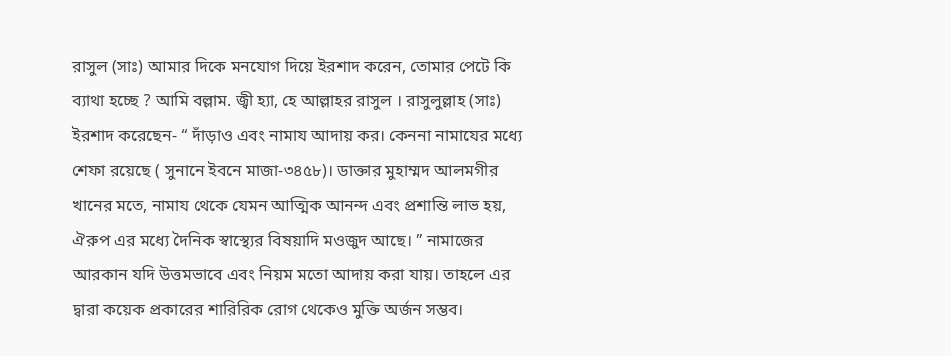রাসুল (সাঃ) আমার দিকে মনযোগ দিয়ে ইরশাদ করেন, তোমার পেটে কি ব্যাথা হচ্ছে ? আমি বল্লাম. জ্বী হ্যা, হে আল্লাহর রাসুল । রাসুলুল্লাহ (সাঃ) ইরশাদ করেছেন- “ দাঁড়াও এবং নামায আদায় কর। কেননা নামাযের মধ্যে শেফা রয়েছে ( সুনানে ইবনে মাজা-৩৪৫৮)। ডাক্তার মুহাম্মদ আলমগীর খানের মতে, নামায থেকে যেমন আত্মিক আনন্দ এবং প্রশান্তি লাভ হয়, ঐরুপ এর মধ্যে দৈনিক স্বাস্থ্যের বিষয়াদি মওজুদ আছে। ” নামাজের আরকান যদি উত্তমভাবে এবং নিয়ম মতো আদায় করা যায়। তাহলে এর দ্বারা কয়েক প্রকারের শারিরিক রোগ থেকেও মুক্তি অর্জন সম্ভব।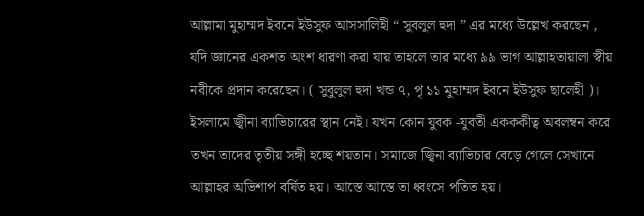আল্লামা মুহাম্মদ ইবনে ইউসুফ আসসালিহী “ সুবলুল হুদা ” এর মধ্যে উল্লেখ করছেন , যদি জ্ঞানের একশত অংশ ধারণা করা যায় তাহলে তার মধ্যে ৯৯ ভাগ আল্লাহতায়ালা স্বীয় নবীকে প্রদান করেছেন। ( সুবুলুল হুদা খন্ড ৭, পৃ ১১ মুহাম্মদ ইবনে ইউসুফ ছালেহী )। ইসলামে জ্বীনা ব্যাভিচারের স্থান নেই। যখন কোন যুবক -যুবতী একককীত্ব অবলম্বন করে তখন তাদের তৃতীয় সঙ্গী হচ্ছে শয়তান। সমাজে জ্বিনা ব্যাভিচার বেড়ে গেলে সেখানে আল্লাহর অভিশাপ বর্ষিত হয়। আস্তে আস্তে তা ধ্বংসে পতিত হয়।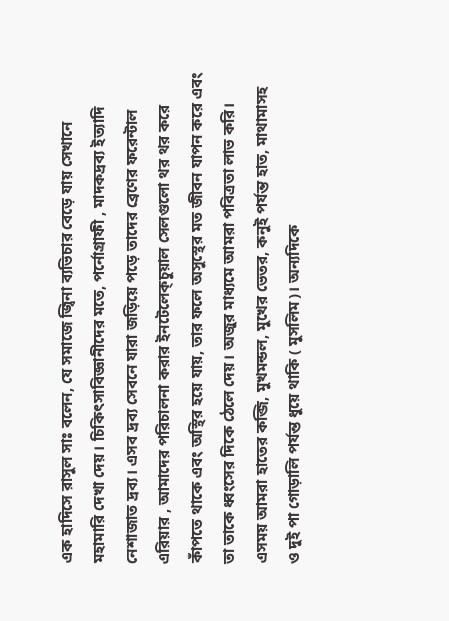এক হাদিসে রাসুল সাঃ বলেন, যে সমাজে জ্বিনা ব্যভিচার বেড়ে যায় সেখানে মহামারি দেখা দেয়। চিকিৎসাবিজ্ঞানীদের মতে, পর্নোগ্রাফী , মাদকদ্রব্য ইত্যাদি নেশাজাত দ্রব্য। এসব দ্রব্য সেবনে যারা জড়িয়ে পড়ে তাদের ব্রেণের ফরেন্টাল এরিয়ার , আমাদের পরিচালনা করার ইনটেলেক্চুয়াল সেলগুলো থর থর করে কাঁপতে থাকে এবং অস্থির হয়ে যায়, তার ফলে অসুস্থের মত জীবন যাপন করে এবং তা তাকে ধ্বংসের দিকে ঠেলে দেয়। অজুর মাধ্যমে আমরা পবিত্রতা লাভ করি। এসময় আমরা হাতের কব্জি, মুখমন্ডল, মুখের ভেতর, কনুই পর্যন্ত হাত, মাথামাসহ ও দুই পা গোড়ালি পর্যন্ত ধুয়ে থাকি ( মুসলিম)। অন্যদিকে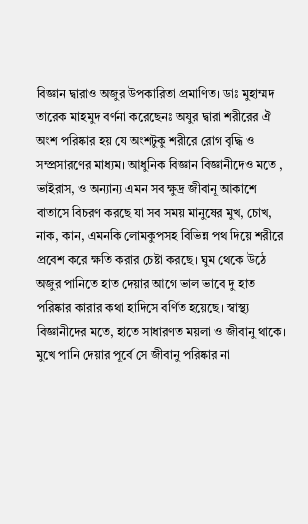বিজ্ঞান দ্বারাও অজুর উপকারিতা প্রমাণিত। ডাঃ মুহাম্মদ তারেক মাহমুদ বর্ণনা করেছেনঃ অযুর দ্বারা শরীরের ঐ অংশ পরিষ্কার হয় যে অংশটুকু শরীরে রোগ বৃদ্ধি ও সম্প্রসারণের মাধ্যম। আধুনিক বিজ্ঞান বিজ্ঞানীদেও মতে , ভাইরাস, ও অন্যান্য এমন সব ক্ষুদ্র জীবানূ আকাশে বাতাসে বিচরণ করছে যা সব সময় মানুষের মুখ, চোখ, নাক, কান, এমনকি লোমকুপসহ বিভিন্ন পথ দিয়ে শরীরে প্রবেশ করে ক্ষতি করার চেষ্টা করছে। ঘুম থেকে উঠে অজুর পানিতে হাত দেয়ার আগে ভাল ভাবে দু হাত পরিষ্কার কারার কথা হাদিসে বর্ণিত হয়েছে। স্বাস্থ্য বিজ্ঞানীদের মতে, হাতে সাধারণত ময়লা ও জীবানু থাকে। মুখে পানি দেয়ার পূর্বে সে জীবানু পরিষ্কার না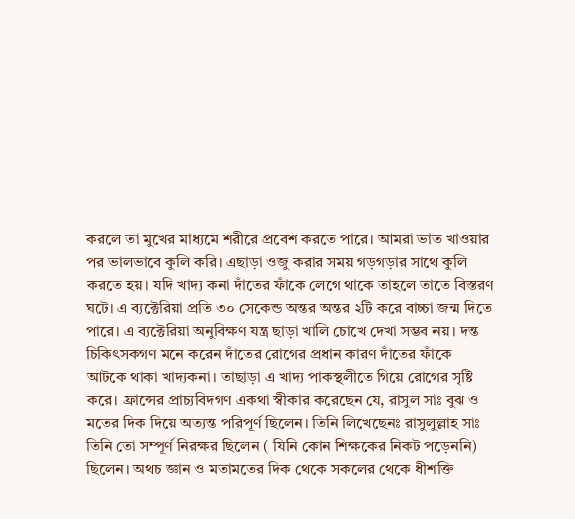করলে তা মুখের মাধ্যমে শরীরে প্রবেশ করতে পারে। আমরা ভাত খাওয়ার পর ভালভাবে কুলি করি। এছাড়া ওজু করার সময় গড়গড়ার সাথে কুলি করতে হয়। যদি খাদ্য কনা দাঁতের ফাঁকে লেগে থাকে তাহলে তাতে বিস্তরণ ঘটে। এ ব্যক্টেরিয়া প্রতি ৩০ সেকেন্ড অন্তর অন্তর ২টি করে বাচ্চা জন্ম দিতে পারে। এ ব্যক্টেরিয়া অনুবিক্ষণ যন্ত্র ছাড়া খালি চোখে দেখা সম্ভব নয়। দন্ত চিকিৎসকগণ মনে করেন দাঁতের রোগের প্রধান কারণ দাঁতের ফাঁকে আটকে থাকা খাদ্যকনা। তাছাড়া এ খাদ্য পাকস্থলীতে গিয়ে রোগের সৃষ্টি করে। ফ্রান্সের প্রাচ্যবিদগণ একথা স্বীকার করেছেন যে, রাসুল সাঃ বুঝ ও মতের দিক দিয়ে অত্যন্ত পরিপূর্ণ ছিলেন। তিনি লিখেছেনঃ রাসুলুল্লাহ সাঃ তিনি তো সম্পূর্ণ নিরক্ষর ছিলেন ( যিনি কোন শিক্ষকের নিকট পড়েননি) ছিলেন। অথচ জ্ঞান ও মতামতের দিক থেকে সকলের থেকে ধীশক্তি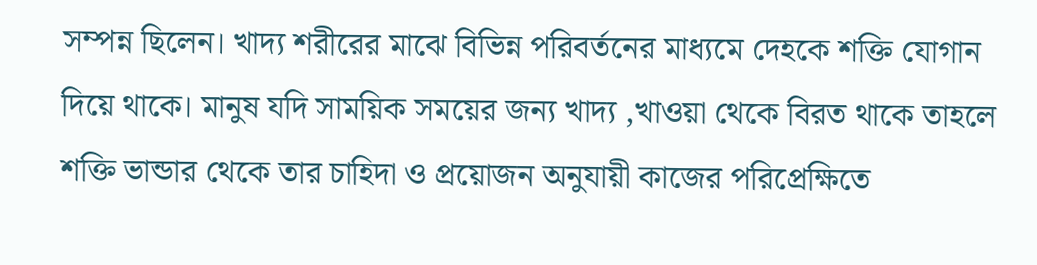সম্পন্ন ছিলেন। খাদ্য শরীরের মাঝে বিভিন্ন পরিবর্তনের মাধ্যমে দেহকে শক্তি যোগান দিয়ে থাকে। মানুষ যদি সাময়িক সময়ের জন্য খাদ্য ,খাওয়া থেকে বিরত থাকে তাহলে শক্তি ভান্ডার থেকে তার চাহিদা ও প্রয়োজন অনুযায়ী কাজের পরিপ্রেক্ষিতে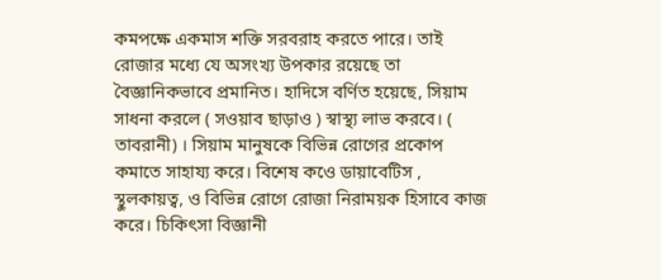কমপক্ষে একমাস শক্তি সরবরাহ করতে পারে। তাই রোজার মধ্যে যে অসংখ্য উপকার রয়েছে তা বৈজ্ঞানিকভাবে প্রমানিত। হাদিসে বর্ণিত হয়েছে, সিয়াম সাধনা করলে ( সওয়াব ছাড়াও ) স্বাস্থ্য লাভ করবে। ( তাবরানী) । সিয়াম মানুষকে বিভিন্ন রোগের প্রকোপ কমাতে সাহায্য করে। বিশেষ কওে ডায়াবেটিস , স্থুলকায়ত্ব, ও বিভিন্ন রোগে রোজা নিরাময়ক হিসাবে কাজ করে। চিকিৎসা বিজ্ঞানী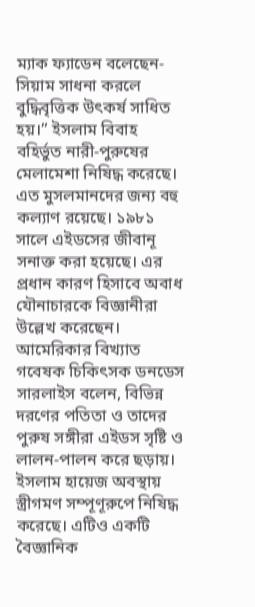ম্যাক ফ্যাডেন বলেছেন- সিয়াম সাধনা করলে বুদ্ধিবৃত্তিক উৎকর্ষ সাধিত হয়।” ইসলাম বিবাহ বহির্ভুত নারী-পুরুষের মেলামেশা নিষিদ্ধ করেছে। এত মুসলমানদের জন্য বহু কল্যাণ রয়েছে। ১৯৮১ সালে এইডসের জীবানূ সনাক্ত করা হয়েছে। এর প্রধান কারণ হিসাবে অবাধ যৌনাচারকে বিজ্ঞানীরা উল্লেখ করেছেন। আমেরিকার বিখ্যাত গবেষক চিকিৎসক ডনডেস সারলাইস বলেন, বিভিন্ন দরণের পতিতা ও তাদের পুরুষ সঙ্গীরা এইডস সৃষ্টি ও লালন-পালন করে ছড়ায়। ইসলাম হায়েজ অবস্থায় স্ত্রীগমণ সম্পূণূরুপে নিষিদ্ধ করেছে। এটিও একটি বৈজ্ঞানিক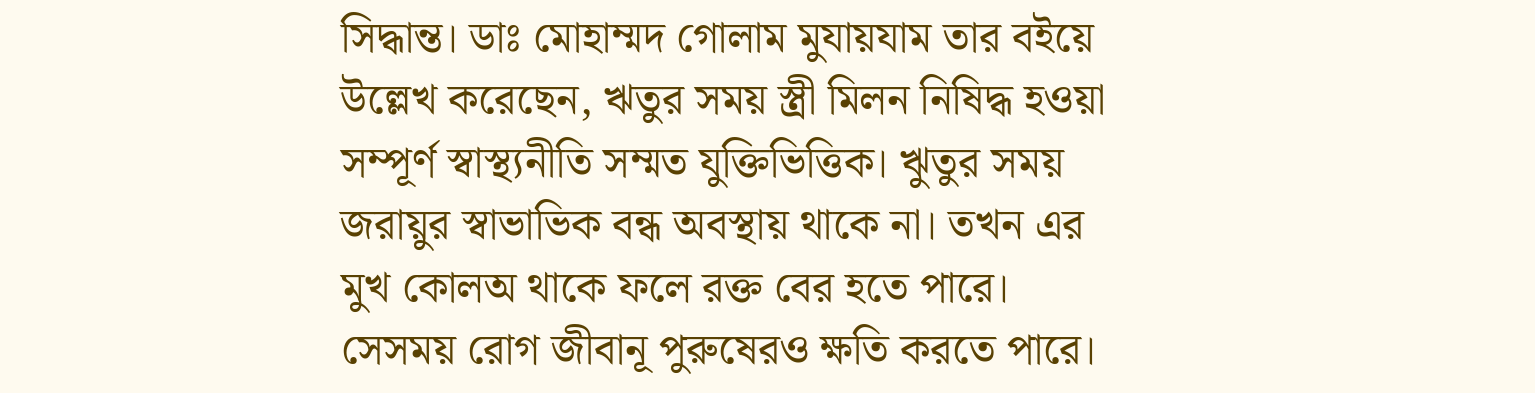সিদ্ধান্ত। ডাঃ মোহাম্মদ গোলাম মুযায়যাম তার বইয়ে উল্লেখ করেছেন, ঋতুর সময় স্ত্রী মিলন নিষিদ্ধ হওয়া সম্পূর্ণ স্বাস্থ্যনীতি সম্মত যুক্তিভিত্তিক। ঋুতুর সময় জরায়ুর স্বাভাভিক বন্ধ অবস্থায় থাকে না। তখন এর মুখ কোলঅ থাকে ফলে রক্ত বের হতে পারে। সেসময় রোগ জীবানূ পুরুষেরও ক্ষতি করতে পারে।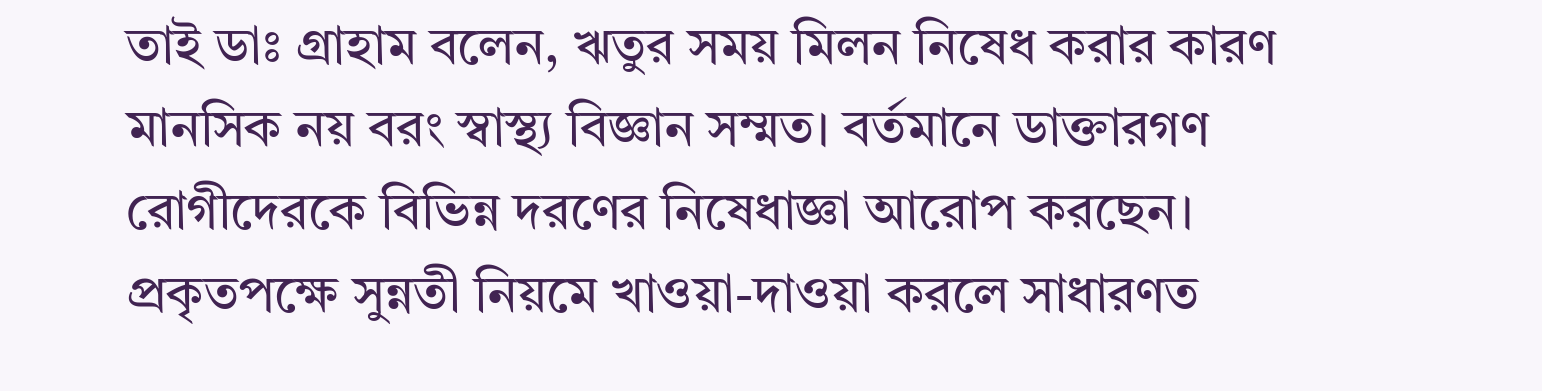তাই ডাঃ গ্রাহাম বলেন, ঋতুর সময় মিলন নিষেধ করার কারণ মানসিক নয় বরং স্বাস্থ্য বিজ্ঞান সম্মত। বর্তমানে ডাক্তারগণ রোগীদেরকে বিভিন্ন দরণের নিষেধাজ্ঞা আরোপ করছেন। প্রকৃতপক্ষে সুন্নতী নিয়মে খাওয়া-দাওয়া করলে সাধারণত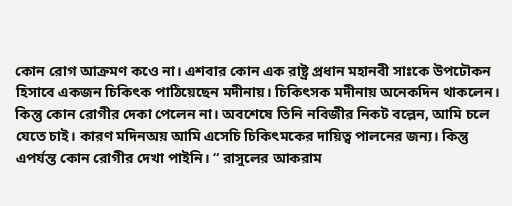কোন রোগ আক্রমণ কওে না। এশবার কোন এক রাষ্ট্র প্রধান মহানবী সাঃকে উপঢৌকন হিসাবে একজন চিকিৎক পাঠিয়েছেন মদীনায়। চিকিৎসক মদীনায় অনেকদিন থাকলেন। কিন্তু কোন রোগীর দেকা পেলেন না। অবশেষে তিনি নবিজীর নিকট বল্লেন, আমি চলে যেতে চাই। কারণ মদিনঅয় আমি এসেচি চিকিৎমকের দায়িত্ব পালনের জন্য। কিন্তু এপর্যন্ত কোন রোগীর দেখা পাইনি। “ রাসুলের আকরাম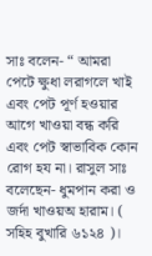সাঃ বলেন- “ আমরা পেটে ক্ষুধা লরাগলে খাই এবং পেট পূর্ণ হওয়ার আগে খাওয়া বন্ধ করি এবং পেট স্বাভাবিক কোন রোগ হয না। রাসুল সাঃ বলেছেন- ধুমপান করা ও জর্দা খাওয়অ হারাম। ( সহিহ বুখারি ৬১২৪ )।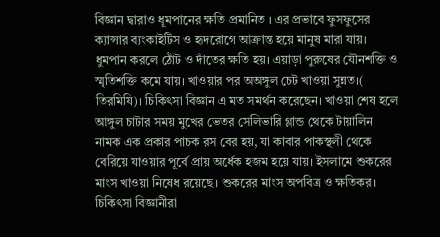বিজ্ঞান দ্বারাও ধূমপানের ক্ষতি প্রমানিত । এর প্রভাবে ফুসফুসের ক্যান্সার ব্যংকাইটিস ও হৃদরোগে আক্রান্ত হয়ে মানুষ মারা যায়। ধুমপান করলে ঠোঁট ও দাঁতের ক্ষতি হয়। এয়াড়া পুরুষের যৌনশক্তি ও স্মৃতিশক্তি কমে যায়। খাওয়ার পর অঅঙ্গুল চেট খাওয়া সুন্নত।( তিরমিযি)। চিকিৎসা বিজ্ঞান এ মত সমর্থন করেছেন। খাওয়া শেষ হলে আঙ্গুল চাটার সময় মুখের ভেতর সেলিভারি গ্লান্ড থেকে টায়ালিন নামক এক প্রকার পাচক রস বের হয়, যা কাবার পাকস্থলী থেকে বেরিয়ে যাওয়ার পূর্বে প্রায় অর্ধেক হজম হয়ে যায়। ইসলামে শুকরের মাংস খাওয়া নিষেধ রয়েছে। শুকরের মাংস অপবিত্র ও ক্ষতিকর। চিকিৎসা বিজ্ঞানীরা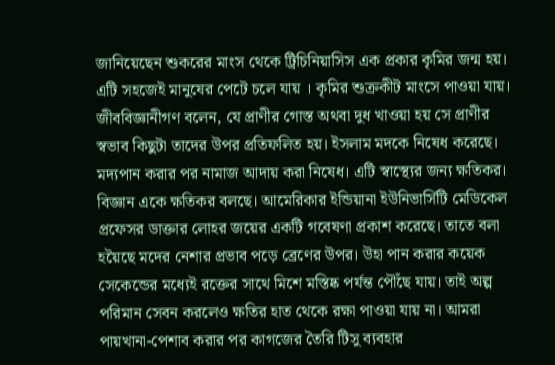জানিয়েছেন শুকরের মাংস থেকে ট্রিচিনিয়াসিস এক প্রকার কৃমির জন্ম হয়। এটি সহজেই মানুষের পেটে চলে যায় । কৃমির শুক্রকীট মাংসে পাওয়া যায়। জীববিজ্ঞানীগণ বলেন, যে প্রাণীর গোস্ত অথবা দুধ খাওয়া হয় সে প্রাণীর স্বভাব কিছুটা তাদের উপর প্রতিফলিত হয়। ইসলাম মদকে নিষেধ করেছে। মদ্যপান করার পর নামাজ আদায় করা নিষেধ। এটি স্বাস্থ্যের জন্য ক্ষতিকর। বিজ্ঞান একে ক্ষতিকর বলছে। আমেরিকার ইন্ডিয়ানা ইউনিভার্সিটি মেডিকেল প্রফেসর ডাক্তার লোহর জয়ের একটি গবেষণা প্রকাশ করেছে। তাতে বলা হয়ৈছে মদের নেশার প্রভাব পড়ে ব্রেণের উপর। উহা পান করার কয়েক সেকেন্ডের মধ্যেই রক্তের সাথে মিশে মস্তিষ্ক পর্যন্ত পৌঁছে যায়। তাই অল্প পরিমান সেবন করলেও ক্ষতির হাত থেকে রক্ষা পাওয়া যায় না। আমরা পায়খানা-পেশাব করার পর কাগজের তৈরি টিসু ব্যবহার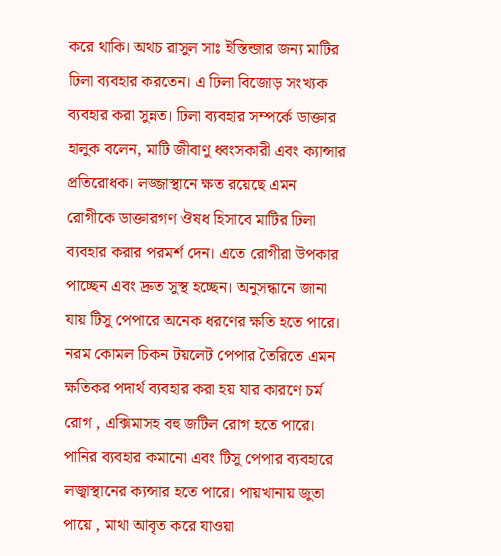করে থাকি। অথচ রাসুল সাঃ ইস্তিন্জার জন্য মাটির ঢিলা ব্যবহার করতেন। এ ঢিলা বিজোড় সংখ্যক ব্যবহার করা সুন্নত। ঢিলা ব্যবহার সম্পর্কে ডাক্তার হালুক বলেন, মাটি জীবাণু ধ্বংসকারী এবং ক্যান্সার প্রতিরোধক। লজ্জাস্থানে ক্ষত রয়েছে এমন রোগীকে ডাক্তারগণ ঔষধ হিসাবে মাটির ঢিলা ব্যবহার করার পরমর্শ দেন। এতে রোগীরা উপকার পাচ্ছেন এবং দ্রুত সুস্থ হচ্ছেন। অনুসন্ধানে জানা যায় টিসু পেপারে অনেক ধরণের ক্ষতি হতে পারে। নরম কোমল চিকন টয়লেট পেপার তৈরিতে এমন ক্ষতিকর পদার্থ ব্যবহার করা হয় যার কারণে চর্ম রোগ , এক্সিমাসহ বহু জটিল রোগ হতে পারে। পানির ব্যবহার কমানো এবং টিসু পেপার ব্যবহারে লজ্বাস্থানের ক্যন্সার হতে পারে। পায়খানায় জুতা পায়ে , মাথা আবৃত করে যাওয়া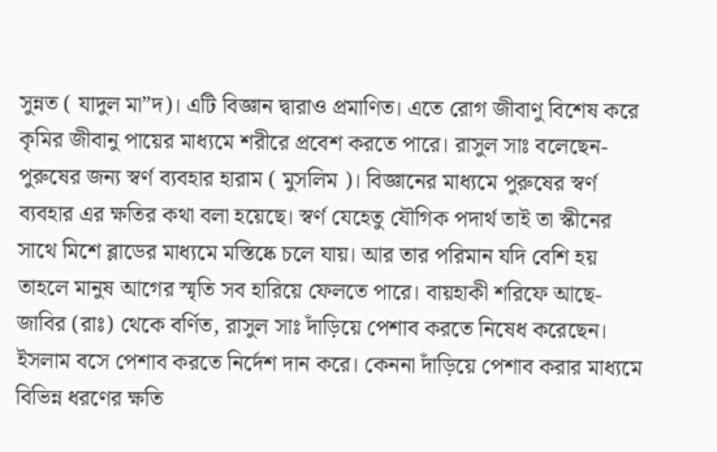সুন্নত ( যাদুল মা”দ)। এটি বিজ্ঞান দ্বারাও প্রমাণিত। এতে রোগ জীবাণু বিশেষ করে কৃমির জীবানু পায়ের মাধ্যমে শরীরে প্রবেশ করতে পারে। রাসুল সাঃ বলেছেন- পুরুষের জন্য স্বর্ণ ব্যবহার হারাম ( মুসলিম )। বিজ্ঞানের মাধ্যমে পুরুষের স্বর্ণ ব্যবহার এর ক্ষতির কথা বলা হয়েছে। স্বর্ণ যেহেতু যৌগিক পদার্থ তাই তা স্কীনের সাথে মিশে ব্লাডের মাধ্যমে মস্তিষ্কে চলে যায়। আর তার পরিমান যদি বেশি হয় তাহলে মানুষ আগের স্মৃতি সব হারিয়ে ফেলতে পারে। বায়হাকী শরিফে আছে- জাবির (রাঃ) থেকে বর্ণিত, রাসুল সাঃ দাঁড়িয়ে পেশাব করতে নিষেধ করেছেন। ইসলাম বসে পেশাব করতে নির্দেশ দান করে। কেননা দাঁড়িয়ে পেশাব করার মাধ্যমে বিভিন্ন ধরণের ক্ষতি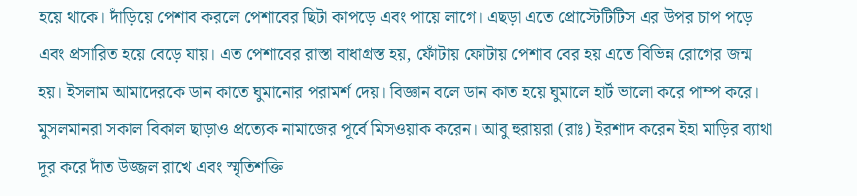হয়ে থাকে। দাঁড়িয়ে পেশাব করলে পেশাবের ছিটা কাপড়ে এবং পায়ে লাগে। এছড়া এতে প্রোস্টেটিটিস এর উপর চাপ পড়ে এবং প্রসারিত হয়ে বেড়ে যায়। এত পেশাবের রাস্তা বাধাগ্রস্ত হয়, ফোঁটায় ফোটায় পেশাব বের হয় এতে বিভিন্ন রোগের জন্ম হয়। ইসলাম আমাদেরকে ডান কাতে ঘুমানোর পরামর্শ দেয়। বিজ্ঞান বলে ডান কাত হয়ে ঘুমালে হার্ট ভালো করে পাম্প করে। মুসলমানরা সকাল বিকাল ছাড়াও প্রত্যেক নামাজের পূর্বে মিসওয়াক করেন। আবু হুরায়রা (রাঃ) ইরশাদ করেন ইহা মাড়ির ব্যাথা দূর করে দাঁত উজ্জল রাখে এবং স্মৃতিশক্তি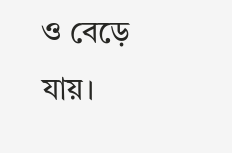ও বেড়ে যায়।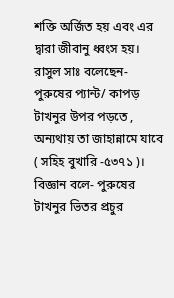শক্তি অর্জিত হয় এবং এর দ্বারা জীবানু ধ্বংস হয়। রাসুল সাঃ বলেছেন- পুরুষের প্যান্ট/ কাপড় টাখনুর উপর পড়তে , অন্যথায় তা জাহান্নামে যাবে ( সহিহ বুখারি -৫৩৭১ )। বিজ্ঞান বলে- পুরুষের টাখনুর ভিতর প্রচুর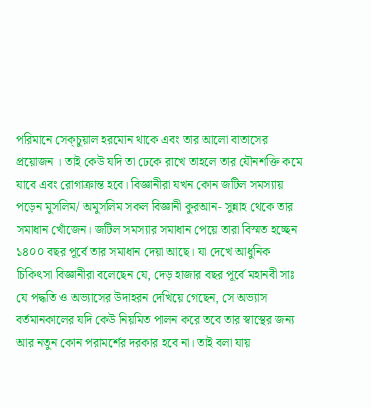পরিমানে সেক্চুয়াল হরমোন থাকে এবং তার আলো বাতাসের প্রয়োজন । তাই কেউ যদি তা ঢেকে রাখে তাহলে তার যৌনশক্তি কমে যাবে এবং রোগাক্রান্ত হবে। বিজ্ঞানীরা যখন কোন জটিল সমস্যায় পড়েন মুসলিম/ অমুসলিম সকল বিজ্ঞানী কুরআন- সুন্নাহ থেকে তার সমাধান খোঁজেন। জটিল সমস্যার সমাধান পেয়ে তারা বিস্মত হচ্ছেন ১৪০০ বছর পূর্বে তার সমাধান দেয়া আছে। যা দেখে আধুনিক চিকিৎসা বিজ্ঞানীরা বলেছেন যে, দেড় হাজার বছর পূর্বে মহানবী সাঃ যে পদ্ধতি ও অভ্যাসের উদাহরন দেখিয়ে গেছেন, সে অভ্যাস বর্তমানকালের যদি কেউ নিয়মিত পালন করে তবে তার স্বাস্থের জন্য আর নতুন কোন পরামর্শের দরকার হবে না। তাই বলা যায়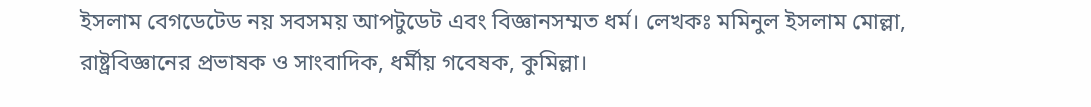ইসলাম বেগডেটেড নয় সবসময় আপটুডেট এবং বিজ্ঞানসম্মত ধর্ম। লেখকঃ মমিনুল ইসলাম মোল্লা, রাষ্ট্রবিজ্ঞানের প্রভাষক ও সাংবাদিক, ধর্মীয় গবেষক, কুমিল্লা।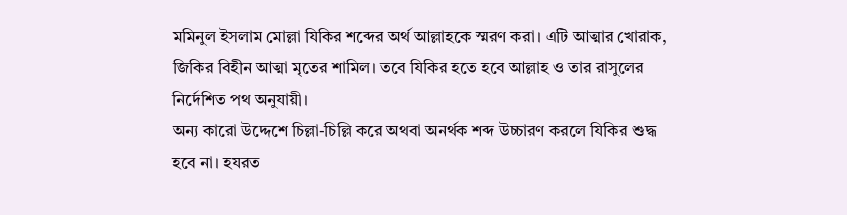মমিনুল ইসলাম মোল্লা যিকির শব্দের অর্থ আল্লাহকে স্মরণ করা। এটি আত্মার খোরাক, জিকির বিহীন আত্মা মৃতের শামিল। তবে যিকির হতে হবে আল্লাহ ও তার রাসুলের নির্দেশিত পথ অনুযায়ী।
অন্য কারো উদ্দেশে চিল্লা-চিল্লি করে অথবা অনর্থক শব্দ উচ্চারণ করলে যিকির শুদ্ধ হবে না। হযরত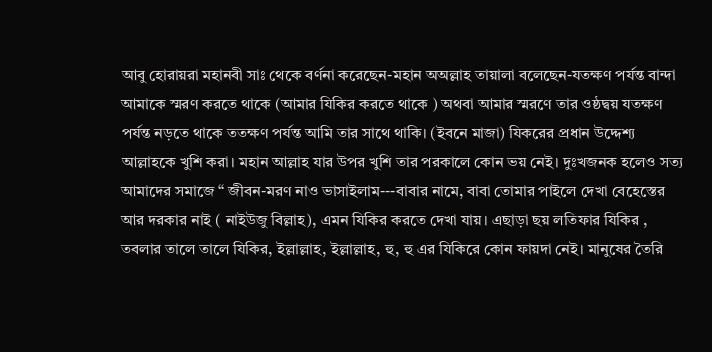আবু হোরায়রা মহানবী সাঃ থেকে বর্ণনা করেছেন-মহান অঅল্লাহ তায়ালা বলেছেন-যতক্ষণ পর্যন্ত বান্দা আমাকে স্মরণ করতে থাকে (আমার যিকির করতে থাকে ) অথবা আমার স্মরণে তার ওষ্ঠদ্বয় যতক্ষণ পর্যন্ত নড়তে থাকে ততক্ষণ পর্যন্ত আমি তার সাথে থাকি। (ইবনে মাজা) যিকরের প্রধান উদ্দেশ্য আল্লাহকে খুশি করা। মহান আল্লাহ যার উপর খুশি তার পরকালে কোন ভয় নেই। দুঃখজনক হলেও সত্য আমাদের সমাজে “ জীবন-মরণ নাও ভাসাইলাম---বাবার নামে, বাবা তোমার পাইলে দেখা বেহেস্তের আর দরকার নাই ( নাইউজু বিল্লাহ), এমন যিকির করতে দেখা যায়। এছাড়া ছয় লতিফার যিকির , তবলার তালে তালে যিকির, ইল্লাল্লাহ, ইল্লাল্লাহ, হু, হু এর যিকিরে কোন ফায়দা নেই। মানুষের তৈরি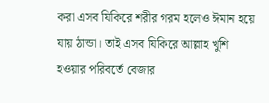করা এসব যিকিরে শরীর গরম হলেও ঈমান হয়ে যায় ঠান্ডা। তাই এসব যিকিরে আল্লাহ খুশি হওয়ার পরিবর্তে বেজার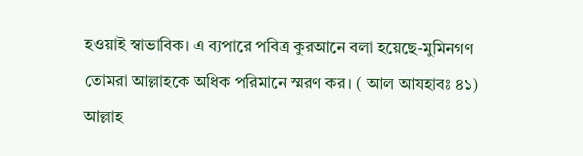হওয়াই স্বাভাবিক। এ ব্যপারে পবিত্র কুরআনে বলা হয়েছে-মুমিনগণ তোমরা আল্লাহকে অধিক পরিমানে স্মরণ কর। ( আল আযহাবঃ ৪১) আল্লাহ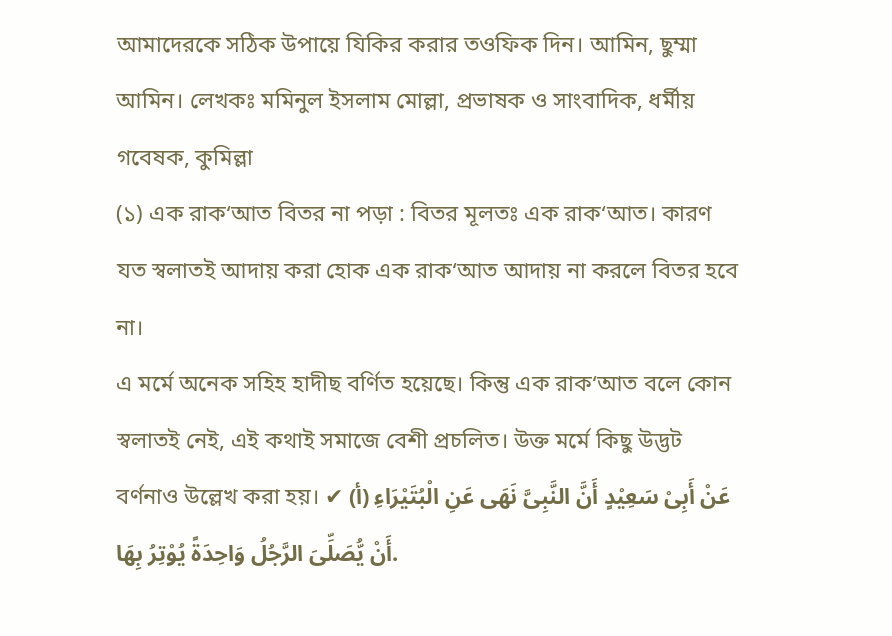আমাদেরকে সঠিক উপায়ে যিকির করার তওফিক দিন। আমিন, ছুম্মা আমিন। লেখকঃ মমিনুল ইসলাম মোল্লা, প্রভাষক ও সাংবাদিক, ধর্মীয় গবেষক, কুমিল্লা
(১) এক রাক‘আত বিতর না পড়া : বিতর মূলতঃ এক রাক‘আত। কারণ যত স্বলাতই আদায় করা হোক এক রাক‘আত আদায় না করলে বিতর হবে না।
এ মর্মে অনেক সহিহ হাদীছ বর্ণিত হয়েছে। কিন্তু এক রাক‘আত বলে কোন স্বলাতই নেই, এই কথাই সমাজে বেশী প্রচলিত। উক্ত মর্মে কিছু উদ্ভট বর্ণনাও উল্লেখ করা হয়। ✔ (أ) عَنْ أَبِىْ سَعِيْدٍ أَنَّ النَّبِىَّ نَهَى عَنِ الْبُتَيْرَاءِ أَنْ يُّصَلِّىَ الرَّجُلُ وَاحِدَةً يُوْتِرُ بِهَا.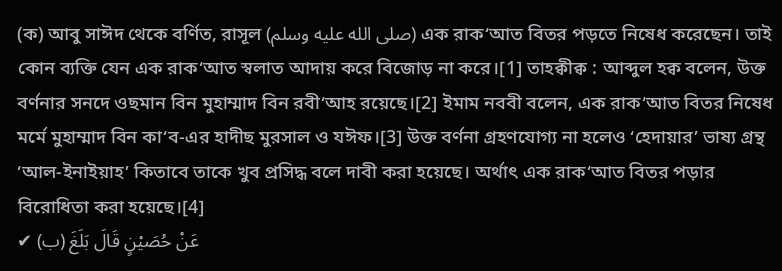(ক) আবু সাঈদ থেকে বর্ণিত, রাসূল (صلى الله عليه وسلم) এক রাক‘আত বিতর পড়তে নিষেধ করেছেন। তাই কোন ব্যক্তি যেন এক রাক‘আত স্বলাত আদায় করে বিজোড় না করে।[1] তাহক্বীক্ব : আব্দুল হক্ব বলেন, উক্ত বর্ণনার সনদে ওছমান বিন মুহাম্মাদ বিন রবী‘আহ রয়েছে।[2] ইমাম নববী বলেন, এক রাক‘আত বিতর নিষেধ মর্মে মুহাম্মাদ বিন কা‘ব-এর হাদীছ মুরসাল ও যঈফ।[3] উক্ত বর্ণনা গ্রহণযোগ্য না হলেও ‘হেদায়ার’ ভাষ্য গ্রন্থ ‘আল-ইনাইয়াহ’ কিতাবে তাকে খুব প্রসিদ্ধ বলে দাবী করা হয়েছে। অর্থাৎ এক রাক‘আত বিতর পড়ার বিরোধিতা করা হয়েছে।[4]
✔ (ب) عَنْ حُصَيْنٍ قَالَ بَلَغَ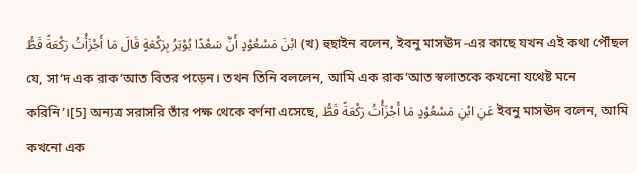ابْنَ مَسْعُوْدٍ أَنَّ سَعْدًا يُوْتِرُ بِرَكْعَةٍ قَالَ مَا أَجْزَأْتُ رَكْعَةً قَطُّ (খ) হুছাইন বলেন, ইবনু মাসঊদ -এর কাছে যখন এই কথা পৌঁছল যে, সা‘দ এক রাক‘আত বিতর পড়েন। তখন তিনি বললেন, আমি এক রাক‘আত স্বলাতকে কখনো যথেষ্ট মনে করিনি’।[5] অন্যত্র সরাসরি তাঁর পক্ষ থেকে বর্ণনা এসেছে, عَنِ ابْنِ مَسْعُوْدٍ مَا أَجْزَأْتُ رَكْعَةً قَطُّ ইবনু মাসঊদ বলেন, আমি কখনো এক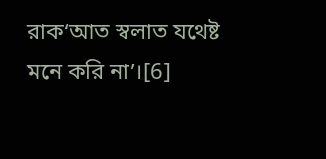রাক‘আত স্বলাত যথেষ্ট মনে করি না’।[6]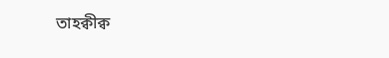তাহক্বীক্ব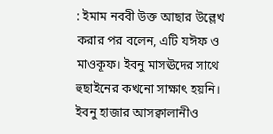: ইমাম নববী উক্ত আছার উল্লেখ করার পর বলেন, এটি যঈফ ও মাওকূফ। ইবনু মাসঊদের সাথে হুছাইনের কখনো সাক্ষাৎ হয়নি। ইবনু হাজার আসক্বালানীও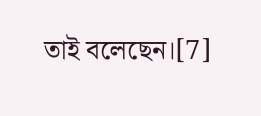তাই বলেছেন।[7]